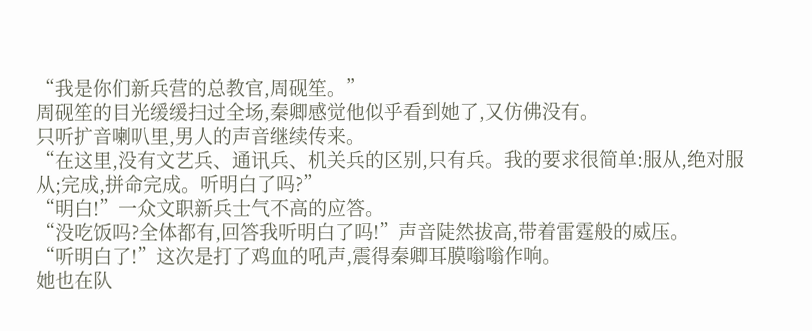“我是你们新兵营的总教官,周砚笙。”
周砚笙的目光缓缓扫过全场,秦卿感觉他似乎看到她了,又仿佛没有。
只听扩音喇叭里,男人的声音继续传来。
“在这里,没有文艺兵、通讯兵、机关兵的区别,只有兵。我的要求很简单:服从,绝对服从;完成,拼命完成。听明白了吗?”
“明白!”一众文职新兵士气不高的应答。
“没吃饭吗?全体都有,回答我听明白了吗!”声音陡然拔高,带着雷霆般的威压。
“听明白了!”这次是打了鸡血的吼声,震得秦卿耳膜嗡嗡作响。
她也在队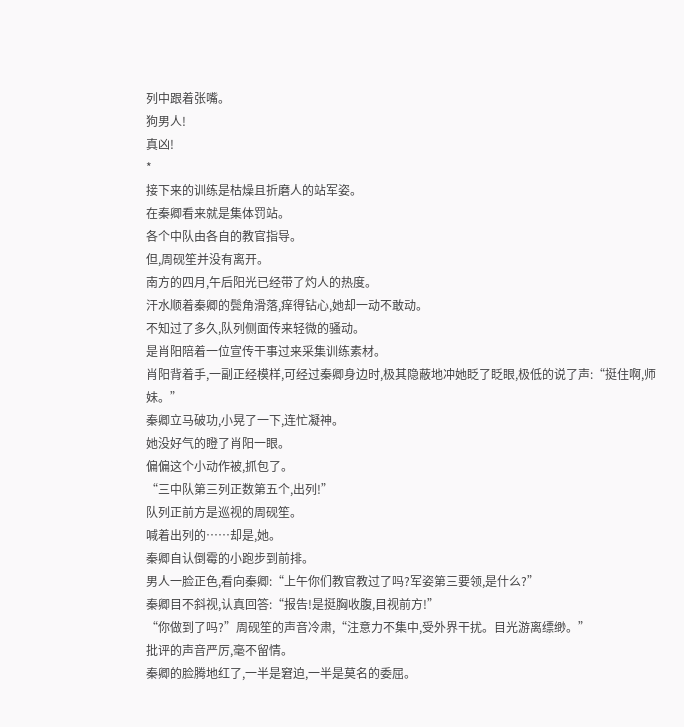列中跟着张嘴。
狗男人!
真凶!
*
接下来的训练是枯燥且折磨人的站军姿。
在秦卿看来就是集体罚站。
各个中队由各自的教官指导。
但,周砚笙并没有离开。
南方的四月,午后阳光已经带了灼人的热度。
汗水顺着秦卿的鬓角滑落,痒得钻心,她却一动不敢动。
不知过了多久,队列侧面传来轻微的骚动。
是肖阳陪着一位宣传干事过来采集训练素材。
肖阳背着手,一副正经模样,可经过秦卿身边时,极其隐蔽地冲她眨了眨眼,极低的说了声:“挺住啊,师妹。”
秦卿立马破功,小晃了一下,连忙凝神。
她没好气的瞪了肖阳一眼。
偏偏这个小动作被,抓包了。
“三中队第三列正数第五个,出列!”
队列正前方是巡视的周砚笙。
喊着出列的……却是,她。
秦卿自认倒霉的小跑步到前排。
男人一脸正色,看向秦卿:“上午你们教官教过了吗?军姿第三要领,是什么?”
秦卿目不斜视,认真回答:“报告!是挺胸收腹,目视前方!”
“你做到了吗?”周砚笙的声音冷肃,“注意力不集中,受外界干扰。目光游离缥缈。”
批评的声音严厉,毫不留情。
秦卿的脸腾地红了,一半是窘迫,一半是莫名的委屈。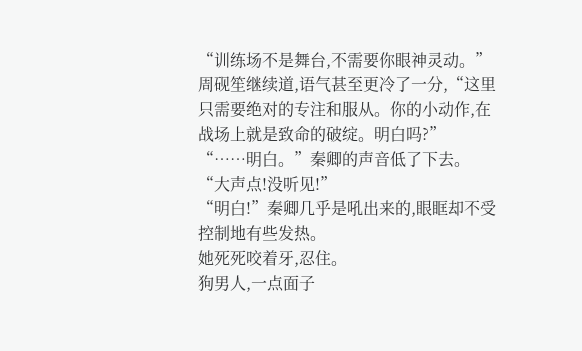“训练场不是舞台,不需要你眼神灵动。”
周砚笙继续道,语气甚至更冷了一分,“这里只需要绝对的专注和服从。你的小动作,在战场上就是致命的破绽。明白吗?”
“……明白。”秦卿的声音低了下去。
“大声点!没听见!”
“明白!”秦卿几乎是吼出来的,眼眶却不受控制地有些发热。
她死死咬着牙,忍住。
狗男人,一点面子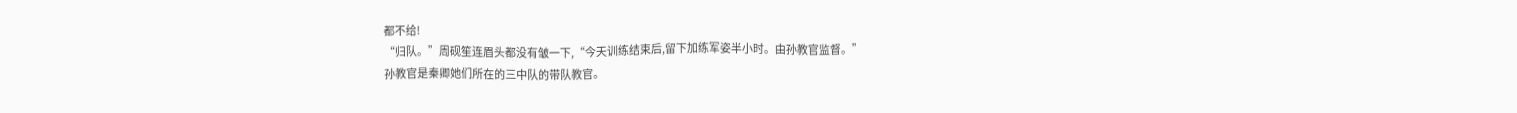都不给!
“归队。”周砚笙连眉头都没有皱一下,“今天训练结束后,留下加练军姿半小时。由孙教官监督。”
孙教官是秦卿她们所在的三中队的带队教官。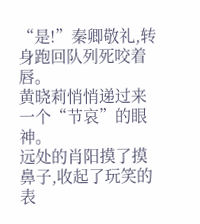“是!”秦卿敬礼,转身跑回队列死咬着唇。
黄晓莉悄悄递过来一个“节哀”的眼神。
远处的肖阳摸了摸鼻子,收起了玩笑的表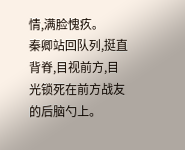情,满脸愧疚。
秦卿站回队列,挺直背脊,目视前方,目光锁死在前方战友的后脑勺上。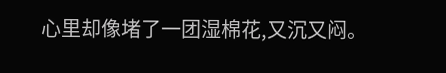心里却像堵了一团湿棉花,又沉又闷。